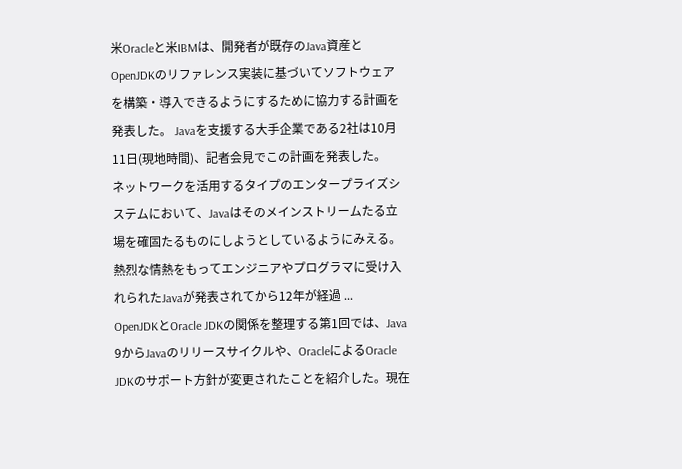米Oracleと米IBMは、開発者が既存のJava資産とOpenJDKのリファレンス実装に基づいてソフトウェアを構築・導入できるようにするために協力する計画を発表した。 Javaを支援する大手企業である2社は10月11日(現地時間)、記者会見でこの計画を発表した。
ネットワークを活用するタイプのエンタープライズシステムにおいて、Javaはそのメインストリームたる立場を確固たるものにしようとしているようにみえる。熱烈な情熱をもってエンジニアやプログラマに受け入れられたJavaが発表されてから12年が経過 ...
OpenJDKとOracle JDKの関係を整理する第1回では、Java 9からJavaのリリースサイクルや、OracleによるOracle JDKのサポート方針が変更されたことを紹介した。現在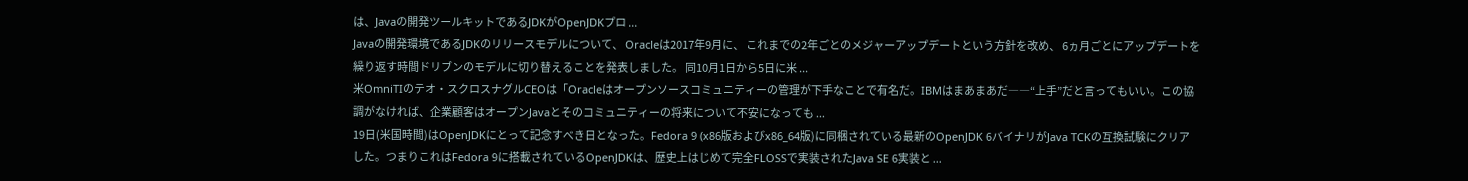は、Javaの開発ツールキットであるJDKがOpenJDKプロ ...
Javaの開発環境であるJDKのリリースモデルについて、 Oracleは2017年9月に、 これまでの2年ごとのメジャーアップデートという方針を改め、 6ヵ月ごとにアップデートを繰り返す時間ドリブンのモデルに切り替えることを発表しました。 同10月1日から5日に米 ...
米OmniTIのテオ・スクロスナグルCEOは「Oracleはオープンソースコミュニティーの管理が下手なことで有名だ。IBMはまあまあだ――“上手”だと言ってもいい。この協調がなければ、企業顧客はオープンJavaとそのコミュニティーの将来について不安になっても ...
19日(米国時間)はOpenJDKにとって記念すべき日となった。Fedora 9 (x86版およびx86_64版)に同梱されている最新のOpenJDK 6バイナリがJava TCKの互換試験にクリアした。つまりこれはFedora 9に搭載されているOpenJDKは、歴史上はじめて完全FLOSSで実装されたJava SE 6実装と ...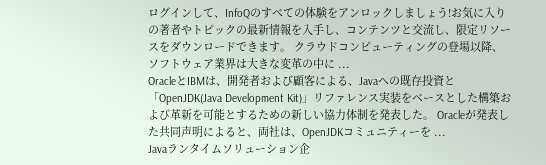ログインして、InfoQのすべての体験をアンロックしましょう!お気に入りの著者やトピックの最新情報を入手し、コンテンツと交流し、限定リソースをダウンロードできます。 クラウドコンピューティングの登場以降、ソフトウェア業界は大きな変革の中に ...
OracleとIBMは、開発者および顧客による、Javaへの既存投資と「OpenJDK(Java Development Kit)」リファレンス実装をベースとした構築および革新を可能とするための新しい協力体制を発表した。 Oracleが発表した共同声明によると、両社は、OpenJDKコミュニティーを ...
Javaランタイムソリューション企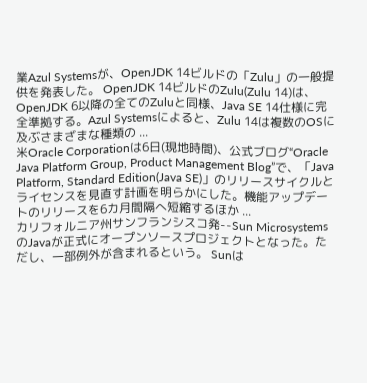業Azul Systemsが、OpenJDK 14ビルドの「Zulu」の一般提供を発表した。 OpenJDK 14ビルドのZulu(Zulu 14)は、OpenJDK 6以降の全てのZuluと同様、Java SE 14仕様に完全準拠する。Azul Systemsによると、Zulu 14は複数のOSに及ぶさまざまな種類の ...
米Oracle Corporationは6日(現地時間)、公式ブログ“Oracle Java Platform Group, Product Management Blog”で、「Java Platform, Standard Edition(Java SE)」のリリースサイクルとライセンスを見直す計画を明らかにした。機能アップデートのリリースを6カ月間隔へ短縮するほか ...
カリフォルニア州サンフランシスコ発--Sun MicrosystemsのJavaが正式にオープンソースプロジェクトとなった。ただし、一部例外が含まれるという。 Sunは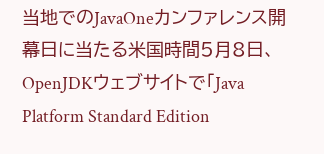当地でのJavaOneカンファレンス開幕日に当たる米国時間5月8日、OpenJDKウェブサイトで「Java Platform Standard Edition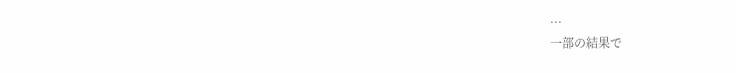...
一部の結果で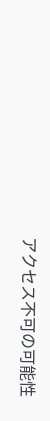アクセス不可の可能性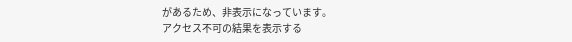があるため、非表示になっています。
アクセス不可の結果を表示する